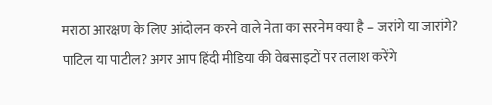मराठा आरक्षण के लिए आंदोलन करने वाले नेता का सरनेम क्या है – जरांगे या जारांगे? पाटिल या पाटील? अगर आप हिंदी मीडिया की वेबसाइटों पर तलाश करेंगे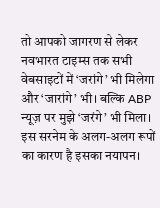तो आपको जागरण से लेकर नवभारत टाइम्स तक सभी वेबसाइटों में ‘जरांगे’ भी मिलेगा और ‘जारांगे’ भी। बल्कि ABP न्यूज़ पर मुझे ‘जरंगे’ भी मिला।
इस सरनेम के अलग-अलग रूपों का कारण है इसका नयापन।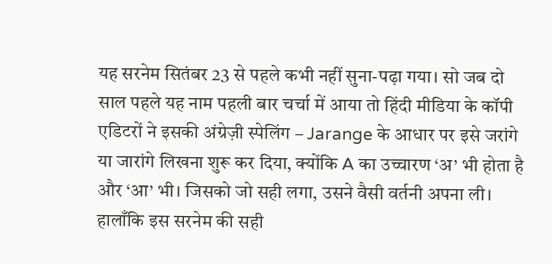यह सरनेम सितंबर 23 से पहले कभी नहीं सुना-पढ़ा गया। सो जब दो साल पहले यह नाम पहली बार चर्चा में आया तो हिंदी मीडिया के कॉपी एडिटरों ने इसकी अंग्रेज़ी स्पेलिंग – Jarange के आधार पर इसे जरांगे या जारांगे लिखना शुरू कर दिया, क्योंकि A का उच्चारण ‘अ’ भी होता है और ‘आ’ भी। जिसको जो सही लगा, उसने वैसी वर्तनी अपना ली। हालाँकि इस सरनेम की सही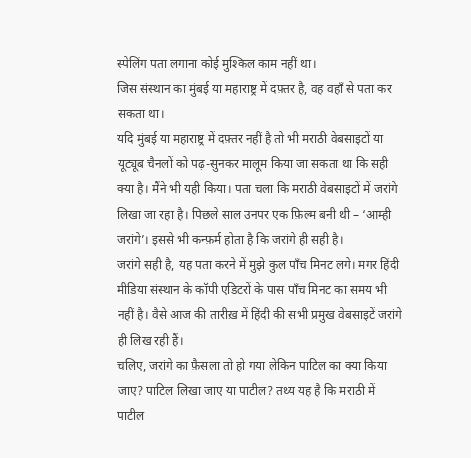स्पेलिंग पता लगाना कोई मुश्किल काम नहीं था।
जिस संस्थान का मुंबई या महाराष्ट्र में दफ़्तर है, वह वहाँ से पता कर सकता था।
यदि मुंबई या महाराष्ट्र में दफ़्तर नहीं है तो भी मराठी वेबसाइटों या यूट्यूब चैनलों को पढ़-सुनकर मालूम किया जा सकता था कि सही क्या है। मैंने भी यही किया। पता चला कि मराठी वेबसाइटों में जरांगे लिखा जा रहा है। पिछले साल उनपर एक फ़िल्म बनी थी – ‘आम्ही जरांगे’। इससे भी कन्फ़र्म होता है कि जरांगे ही सही है।
जरांगे सही है, यह पता करने में मुझे कुल पाँच मिनट लगे। मगर हिंदी मीडिया संस्थान के कॉपी एडिटरों के पास पाँच मिनट का समय भी नहीं है। वैसे आज की तारीख़ में हिंदी की सभी प्रमुख वेबसाइटें जरांगे ही लिख रही हैं।
चलिए, जरांगे का फ़ैसला तो हो गया लेकिन पाटिल का क्या किया जाए? पाटिल लिखा जाए या पाटील? तथ्य यह है कि मराठी में पाटील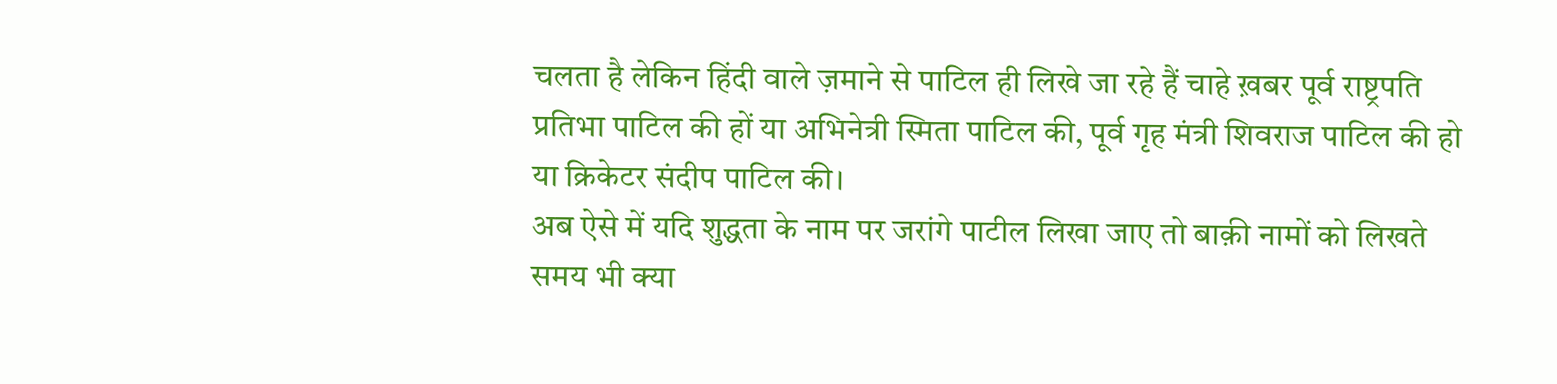चलता है लेकिन हिंदी वाले ज़माने से पाटिल ही लिखे जा रहे हैं चाहे ख़बर पूर्व राष्ट्रपति प्रतिभा पाटिल की हों या अभिनेत्री स्मिता पाटिल की, पूर्व गृह मंत्री शिवराज पाटिल की हो या क्रिकेटर संदीप पाटिल की।
अब ऐसे में यदि शुद्धता के नाम पर जरांगे पाटील लिखा जाए तो बाक़ी नामों को लिखते समय भी क्या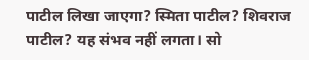पाटील लिखा जाएगा? स्मिता पाटील? शिवराज पाटील? यह संभव नहीं लगता। सो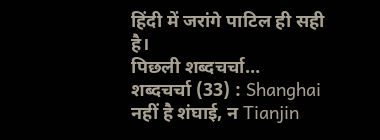हिंदी में जरांगे पाटिल ही सही है।
पिछली शब्दचर्चा…
शब्दचर्चा (33) : Shanghai नहीं है शंघाई, न Tianjin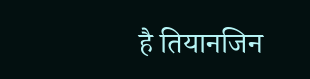है तियानजिन